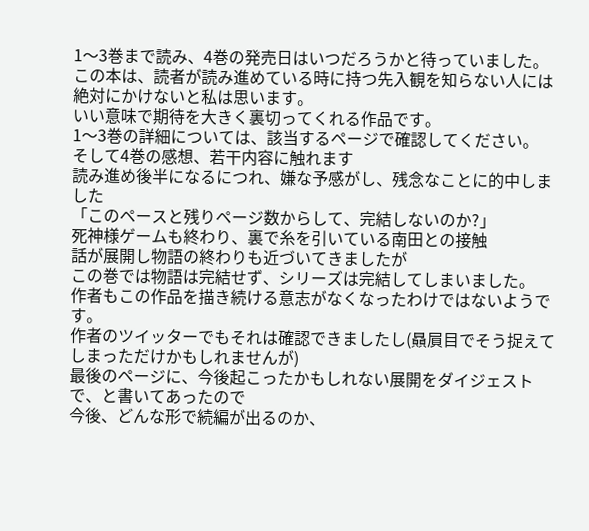1〜3巻まで読み、4巻の発売日はいつだろうかと待っていました。
この本は、読者が読み進めている時に持つ先入観を知らない人には絶対にかけないと私は思います。
いい意味で期待を大きく裏切ってくれる作品です。
1〜3巻の詳細については、該当するページで確認してください。
そして4巻の感想、若干内容に触れます
読み進め後半になるにつれ、嫌な予感がし、残念なことに的中しました
「このペースと残りページ数からして、完結しないのか?」
死神様ゲームも終わり、裏で糸を引いている南田との接触
話が展開し物語の終わりも近づいてきましたが
この巻では物語は完結せず、シリーズは完結してしまいました。
作者もこの作品を描き続ける意志がなくなったわけではないようです。
作者のツイッターでもそれは確認できましたし(贔屓目でそう捉えてしまっただけかもしれませんが)
最後のページに、今後起こったかもしれない展開をダイジェストで、と書いてあったので
今後、どんな形で続編が出るのか、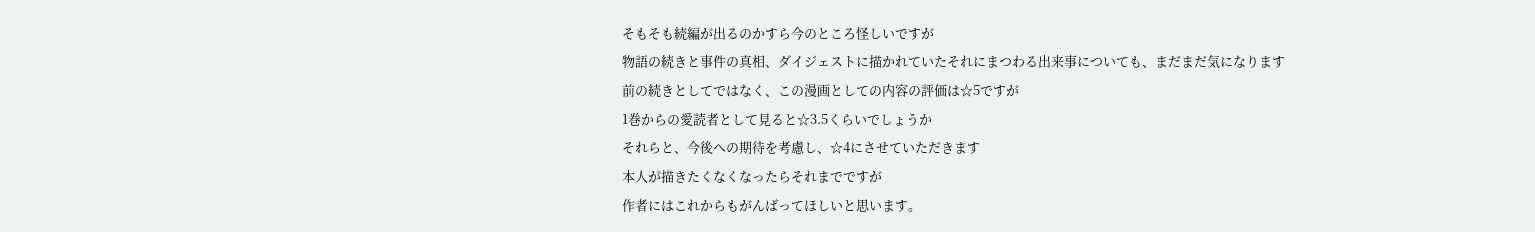そもそも続編が出るのかすら今のところ怪しいですが
物語の続きと事件の真相、ダイジェストに描かれていたそれにまつわる出来事についても、まだまだ気になります
前の続きとしてではなく、この漫画としての内容の評価は☆5ですが
1巻からの愛読者として見ると☆3.5くらいでしょうか
それらと、今後への期待を考慮し、☆4にさせていただきます
本人が描きたくなくなったらそれまでですが
作者にはこれからもがんばってほしいと思います。